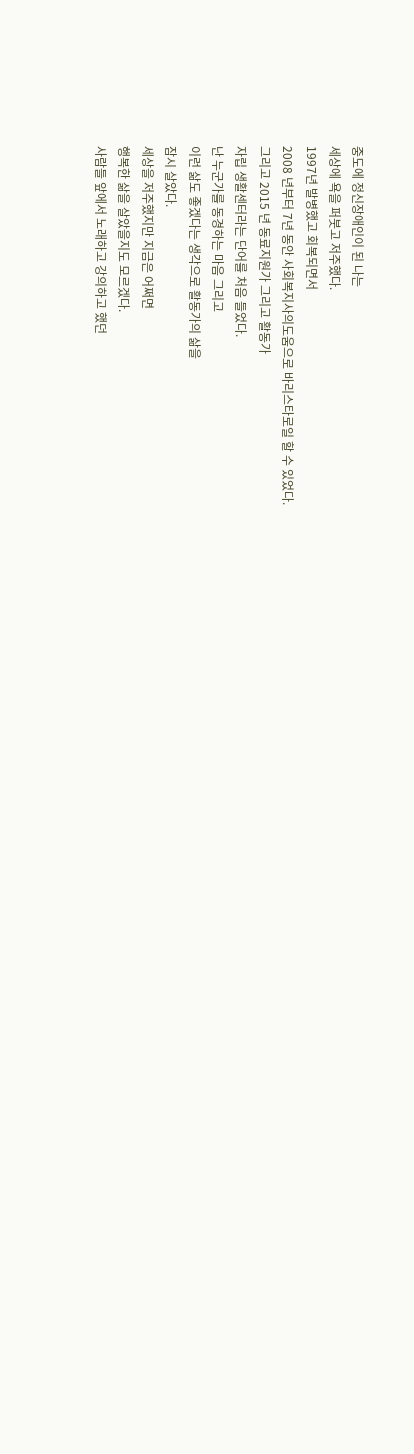중도에 정신장애인이 된 나는
세상에 욕을 퍼붓고 저주했다.
1997년 발병했고 회복되면서
2008 년부터 7년 동안 사회복지사의도움으로 바리스타로일 할 수 있었다.
그리고 2015 년 동료지원가 그리고 활동가
자립 생활센터라는 단어를 처음 들었다.
난 누군가를 동경하는 마음 그리고
이런 삶도 좋겠다는 생각으로 활동가의 삶을
잠시 살았다.
세상을 저주했지만 지금은 어쩌면
행복한 삶을 살았을지도 모르겠다.
사람들 앞에서 노래하고 강의하고 했던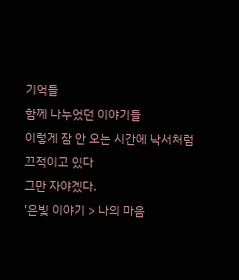기억들
함께 나누었던 이야기들
이렇게 잠 안 오는 시간에 낙서처럼
끄적이고 있다
그만 자야겠다.
'은빛 이야기 > 나의 마음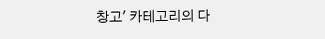창고' 카테고리의 다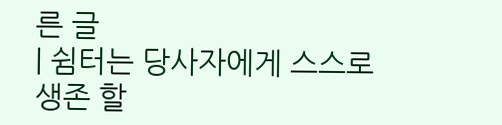른 글
| 쉼터는 당사자에게 스스로 생존 할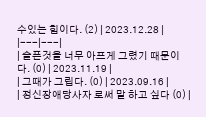수있는 힘이다. (2) | 2023.12.28 |
|---|---|
| 슬픈것을 너무 아프게 그렸기 때문이다. (0) | 2023.11.19 |
| 그때가 그립다. (0) | 2023.09.16 |
| 정신장애당사자 로써 말 하고 싶다 (0) |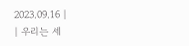2023.09.16 |
| 우리는 세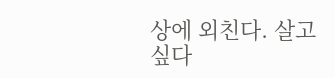상에 외친다. 살고 싶다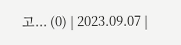고... (0) | 2023.09.07 |